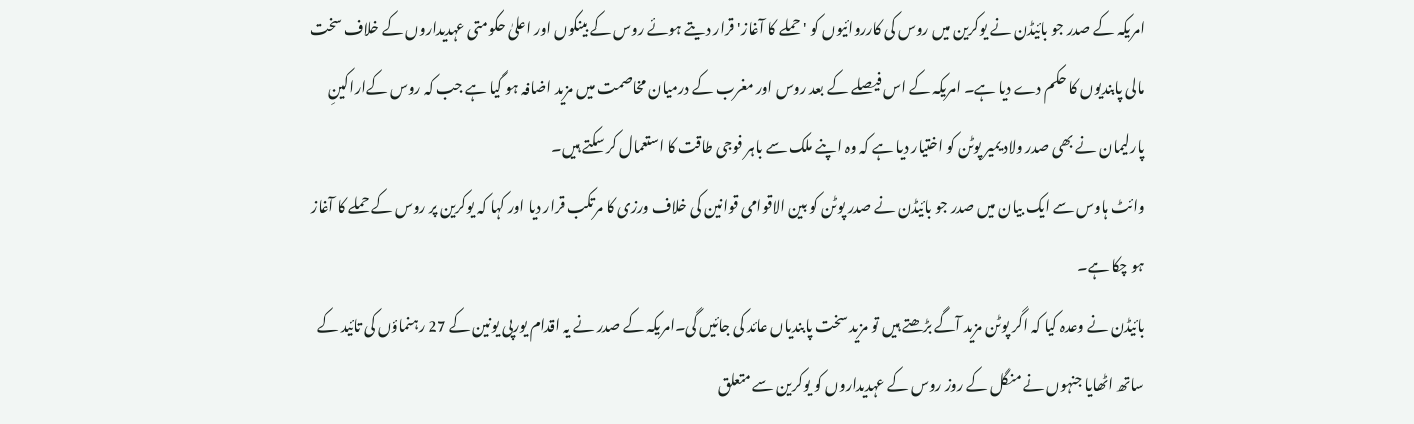امریکہ کے صدر جو بائیڈن نے یوکرین میں روس کی کارروائیوں کو 'حملے کا آغاز' قرار دیتے ہوئے روس کے بینکوں اور اعلیٰ حکومتی عہدیداروں کے خلاف سخت مالی پابندیوں کا حکم دے دیا ہے۔ امریکہ کے اس فیصلے کے بعد روس اور مغرب کے درمیان مخاصمت میں مزید اضافہ ہو گیا ہے جب کہ روس کےاراکینِ پارلیمان نے بھی صدر ولاد یمیر پوٹن کو اختیار دیا ہے کہ وہ اپنے ملک سے باہر فوجی طاقت کا استعمال کر سکتے ہیں۔
وائٹ ہاوس سے ایک بیان میں صدر جو بائیڈن نے صدر پوٹن کو بین الاقوامی قوانین کی خلاف ورزی کا مرتکب قرار دیا اور کہا کہ یوکرین پر روس کے حملے کا آغاز ہو چکا ہے۔
بائیڈن نے وعدہ کیا کہ اگر پوٹن مزید آگے بڑھتے ہیں تو مزید سخت پابندیاں عائد کی جائیں گی۔امریکہ کے صدر نے یہ اقدام یورپی یونین کے 27 رہنماؤں کی تائید کے ساتھ اٹھایا جنہوں نے منگل کے روز روس کے عہدیداروں کو یوکرین سے متعلق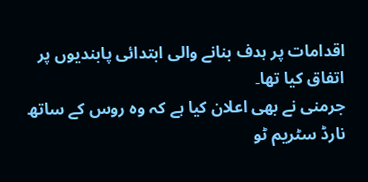اقدامات پر ہدف بنانے والی ابتدائی پابندیوں پر اتفاق کیا تھا۔
جرمنی نے بھی اعلان کیا ہے کہ وہ روس کے ساتھ نارڈ سٹریم ٹو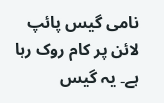نامی گیس پائپ لائن پر کام روک رہا ہے۔ یہ گیس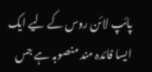پائپ لائن روس کے لیے ایک ایسا فائدہ مند منصوبہ ہے جس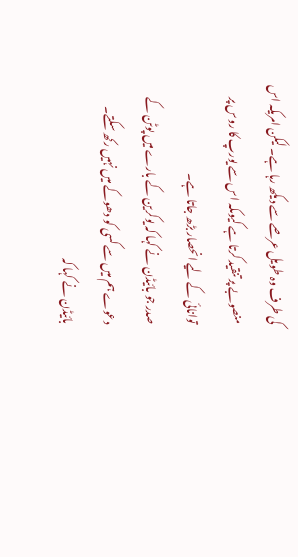کی طرف وہ طویل عرصے سے دیکھ رہا ہے۔ لیکن امریکہ اس منصوبے پر تنقید کرتا ہے کیوںکہ اس سے یورپ کا روس پر توانائی کے لیے انحصار بڑھ جاتا ہے۔
صدر جو بائیڈن نے کہا کہ یوکرین کے بارے میں پوٹن کے دعوے ہم میں سے کسی کو دھوکے میں نہیں رکھ سکتے۔
بائیڈن نے کہا کہ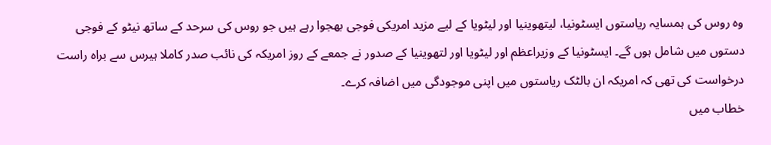وہ روس کی ہمسایہ ریاستوں ایسٹونیا، لیتھوینیا اور لیٹویا کے لیے مزید امریکی فوجی بھجوا رہے ہیں جو روس کی سرحد کے ساتھ نیٹو کے فوجی دستوں میں شامل ہوں گے۔ ایسٹونیا کے وزیراعظم اور لیٹویا اور لتھوینیا کے صدور نے جمعے کے روز امریکہ کی نائب صدر کاملا ہیرس سے براہ راست درخواست کی تھی کہ امریکہ ان بالٹک ریاستوں میں اپنی موجودگی میں اضافہ کرے۔
خطاب میں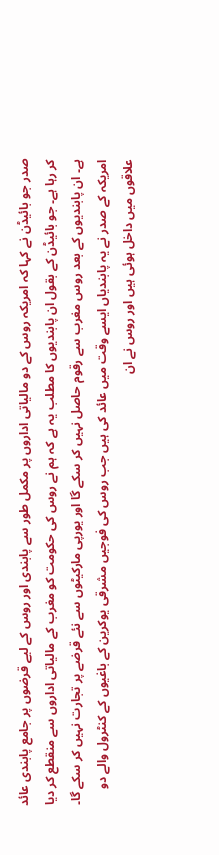صدر جو بائیڈن نے کہا کہ امریکہ روس کے دو مالیاتی اداروں پر مکمل طور سے پابندی اور روس کے لیے قرضوں پر جامع پابندی عائد کر رہا ہے۔ جو بائیڈن کے بقول ان پابندیوں کا مطلب یہ ہے کہ ہم نے روس کی حکومت کو مغرب کے مالیاتی اداروں سے منقطع کر دیا ہے۔ ان پابندیوں کے بعد روس مغرب سے رقوم حاصل نہیں کر سکے گا اور یورپی مارکیٹوں سے نئے قرضے پر تجارت نہیں کر سکے گا۔
امریکہ کے صدر نے یہ پابندیاں ایسے وقت میں عائد کی ہیں جب روس کی فوجیں مشرقی یوکرین کے باغیوں کے کنٹرول والے دو علاقوں میں داخل ہوئی ہیں اور روس نے ان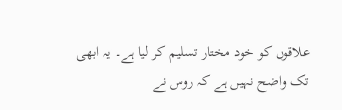علاقوں کو خود مختار تسلیم کر لیا ہے۔ یہ ابھی تک واضح نہیں ہے کہ روس نے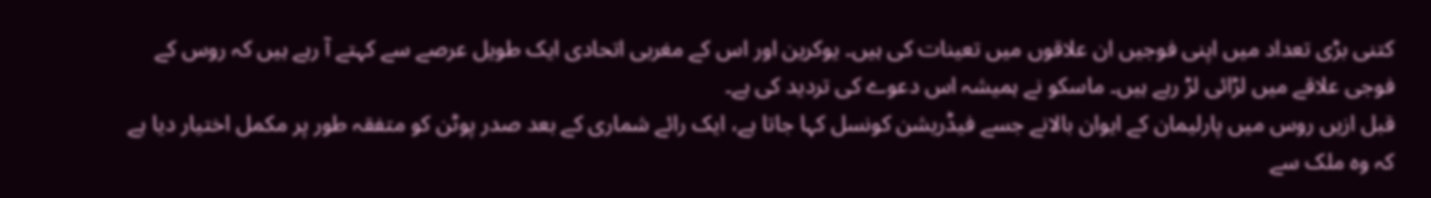کتنی بڑی تعداد میں اپنی فوجیں ان علاقوں میں تعینات کی ہیں۔ یوکرین اور اس کے مغربی اتحادی ایک طویل عرصے سے کہتے آ رہے ہیں کہ روس کے فوجی علاقے میں لڑائی لڑ رہے ہیں۔ ماسکو نے ہمیشہ اس دعوے کی تردید کی ہے۔
قبل ازیں روس میں پارلیمان کے ایوان بالانے جسے فیڈریشن کونسل کہا جاتا ہے، ایک رائے شماری کے بعد صدر پوٹن کو متفقہ طور پر مکمل اختیار دیا ہے کہ وہ ملک سے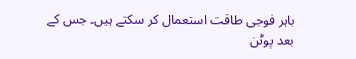باہر فوجی طاقت استعمال کر سکتے ہیں۔ جس کے بعد پوٹن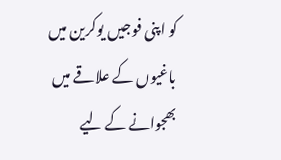کو اپنی فوجیں یوکرین میں باغیوں کے علاقے میں بھجوانے کے لیے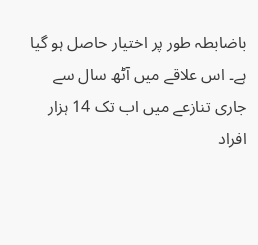باضابطہ طور پر اختیار حاصل ہو گیا ہے۔ اس علاقے میں آٹھ سال سے جاری تنازعے میں اب تک 14 ہزار افراد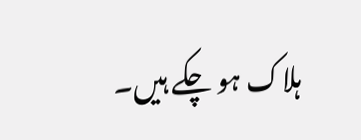ہلاک ہو چکے ہیں۔